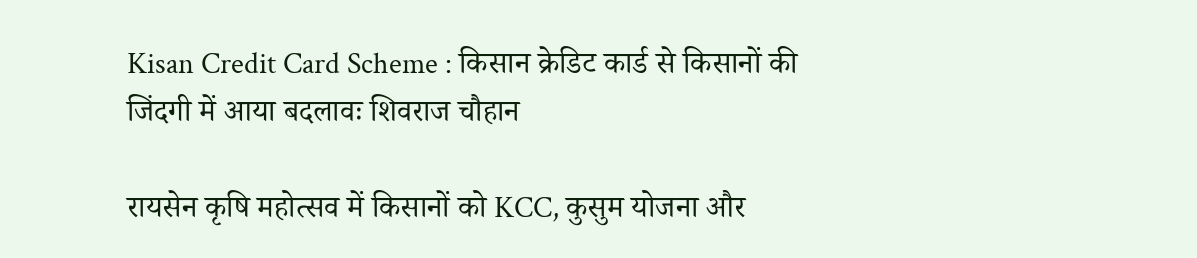Kisan Credit Card Scheme : किसान क्रेडिट कार्ड से किसानों की जिंदगी में आया बदलावः शिवराज चौहान

रायसेन कृषि महोत्सव में किसानों को KCC, कुसुम योजना और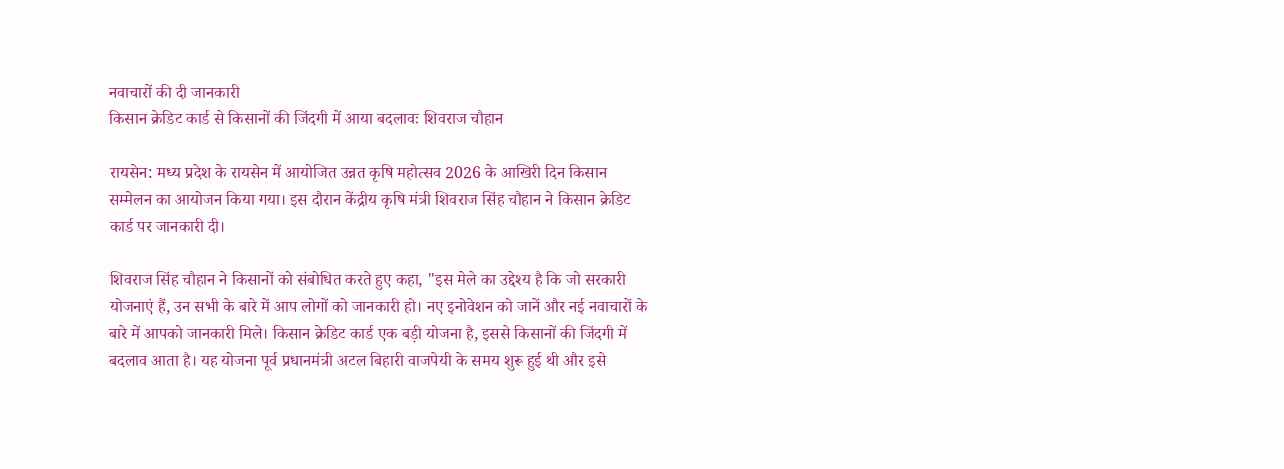नवाचारों की दी जानकारी
किसान क्रेडिट कार्ड से किसानों की जिंदगी में आया बदलावः शिवराज चौहान

रायसेन: मध्य प्रदेश के रायसेन में आयोजित उन्नत कृषि महोत्सव 2026 के आखिरी दिन किसान सम्मेलन का आयोजन किया गया। इस दौरान केंद्रीय कृषि मंत्री शिवराज सिंह चौहान ने किसान क्रेडिट कार्ड पर जानकारी दी।

शिवराज सिंह चौहान ने किसानों को संबोधित करते हुए कहा, "इस मेले का उद्देश्य है कि जो सरकारी योजनाएं हैं, उन सभी के बारे में आप लोगों को जानकारी हो। नए इनोवेशन को जानें और नई नवाचारों के बारे में आपको जानकारी मिले। किसान क्रेडिट कार्ड एक बड़ी योजना है, इससे किसानों की जिंदगी में बदलाव आता है। यह योजना पूर्व प्रधानमंत्री अटल बिहारी वाजपेयी के समय शुरू हुई थी और इसे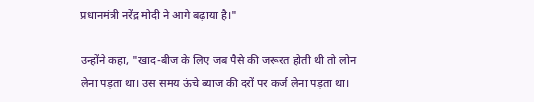प्रधानमंत्री नरेंद्र मोदी ने आगे बढ़ाया है।"

उन्होंने कहा, "खाद-बीज के लिए जब पैसे की जरूरत होती थी तो लोन लेना पड़ता था। उस समय ऊंचे ब्याज की दरों पर कर्ज लेना पड़ता था।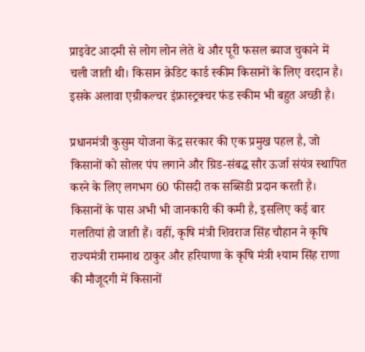प्राइवेट आदमी से लोग लोन लेते थे और पूरी फसल ब्याज चुकाने में चली जाती थी। किसान क्रेडिट कार्ड स्कीम किसानों के लिए वरदान है। इसके अलावा एग्रीकल्चर इंफ्रास्ट्रक्चर फंड स्कीम भी बहुत अच्छी है।

प्रधानमंत्री कुसुम योजना केंद्र सरकार की एक प्रमुख पहल है, जो किसानों को सोलर पंप लगाने और ग्रिड-संबद्ध सौर ऊर्जा संयंत्र स्थापित करने के लिए लगभग 60 फीसदी तक सब्सिडी प्रदान करती है। किसानों के पास अभी भी जानकारी की कमी है, इसलिए कई बार गलतियां हो जाती हैं। वहीं, कृषि मंत्री शिवराज सिंह चौहान ने कृषि राज्यमंत्री रामनाथ ठाकुर और हरियाणा के कृषि मंत्री श्याम सिंह राणा की मौजूदगी में किसानों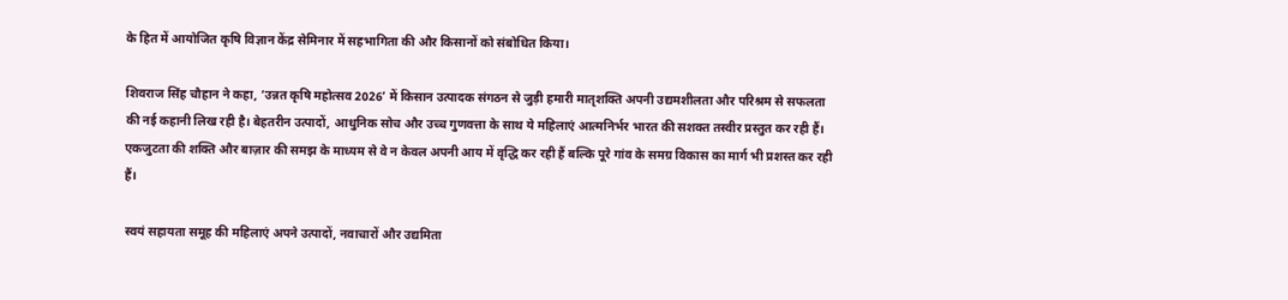के हित में आयोजित कृषि विज्ञान केंद्र सेमिनार में सहभागिता की और किसानों को संबोधित किया।

शिवराज सिंह चौहान ने कहा, ‘उन्नत कृषि महोत्सव 2026’ में किसान उत्पादक संगठन से जुड़ी हमारी मातृशक्ति अपनी उद्यमशीलता और परिश्रम से सफलता की नई कहानी लिख रही है। बेहतरीन उत्पादों, आधुनिक सोच और उच्च गुणवत्ता के साथ ये महिलाएं आत्मनिर्भर भारत की सशक्त तस्वीर प्रस्तुत कर रही हैं। एकजुटता की शक्ति और बाज़ार की समझ के माध्यम से वे न केवल अपनी आय में वृद्धि कर रही हैं बल्कि पूरे गांव के समग्र विकास का मार्ग भी प्रशस्त कर रही हैं।

स्वयं सहायता समूह की महिलाएं अपने उत्पादों, नवाचारों और उद्यमिता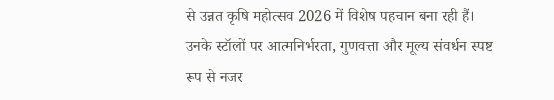से उन्नत कृषि महोत्सव 2026 में विशेष पहचान बना रही हैं। उनके स्टॉलों पर आत्मनिर्भरता, गुणवत्ता और मूल्य संवर्धन स्पष्ट रूप से नजर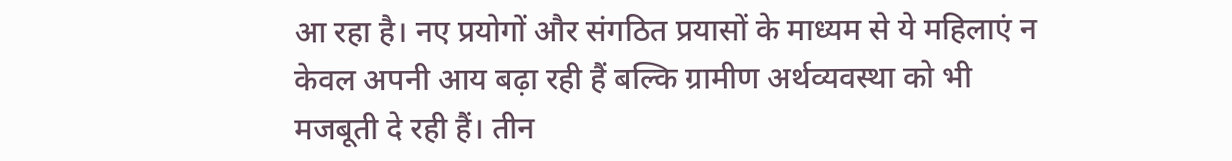आ रहा है। नए प्रयोगों और संगठित प्रयासों के माध्यम से ये महिलाएं न केवल अपनी आय बढ़ा रही हैं बल्कि ग्रामीण अर्थव्यवस्था को भी मजबूती दे रही हैं। तीन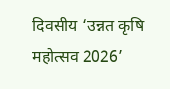दिवसीय ‘उन्नत कृषि महोत्सव 2026’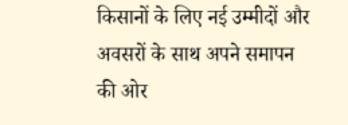किसानों के लिए नई उम्मीदों और अवसरों के साथ अपने समापन की ओर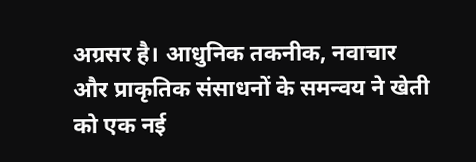अग्रसर है। आधुनिक तकनीक, नवाचार और प्राकृतिक संसाधनों के समन्वय ने खेती को एक नई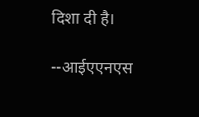दिशा दी है।

--आईएएनएस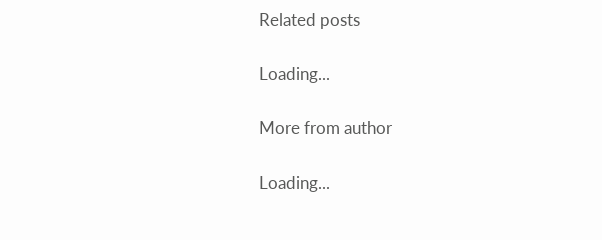Related posts

Loading...

More from author

Loading...